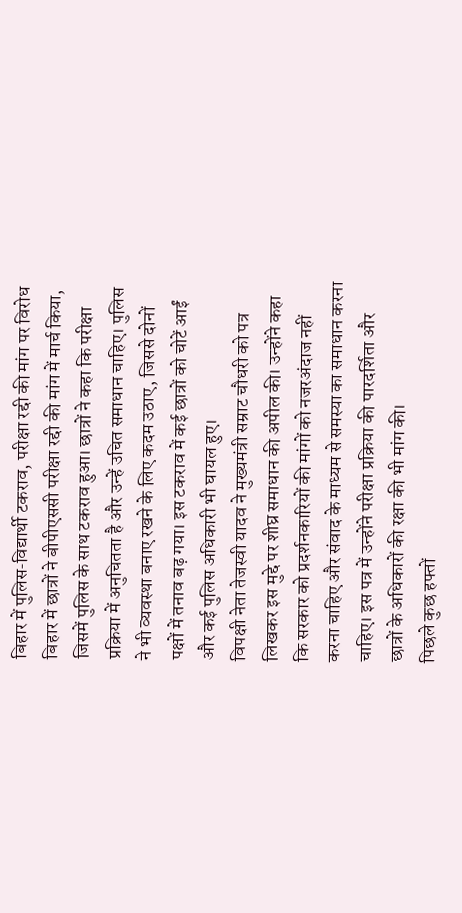बिहार में पुलिस‑विद्यार्थी टकराव, परीक्षा रद्दी की मांग पर विरोध
बिहार में छात्रों ने बीपीएससी परीक्षा रद्दी की मांग में मार्च किया, जिसमें पुलिस के साथ टकराव हुआ। छात्रों ने कहा कि परीक्षा प्रक्रिया में अनुचितता है और उन्हें उचित समाधान चाहिए। पुलिस ने भी व्यवस्था बनाए रखने के लिए कदम उठाए, जिससे दोनों पक्षों में तनाव बढ़ गया। इस टकराव में कई छात्रों को चोटें आईं और कई पुलिस अधिकारी भी घायल हुए।
विपक्षी नेता तेजस्वी यादव ने मुख्यमंत्री सम्राट चौधरी को पत्र लिखकर इस मुद्दे पर शीघ्र समाधान की अपील की। उन्होंने कहा कि सरकार को प्रदर्शनकारियों की मांगों को नजरअंदाज नहीं करना चाहिए और संवाद के माध्यम से समस्या का समाधान करना चाहिए। इस पत्र में उन्होंने परीक्षा प्रक्रिया की पारदर्शिता और छात्रों के अधिकारों की रक्षा की भी मांग की।
पिछले कुछ हफ्तों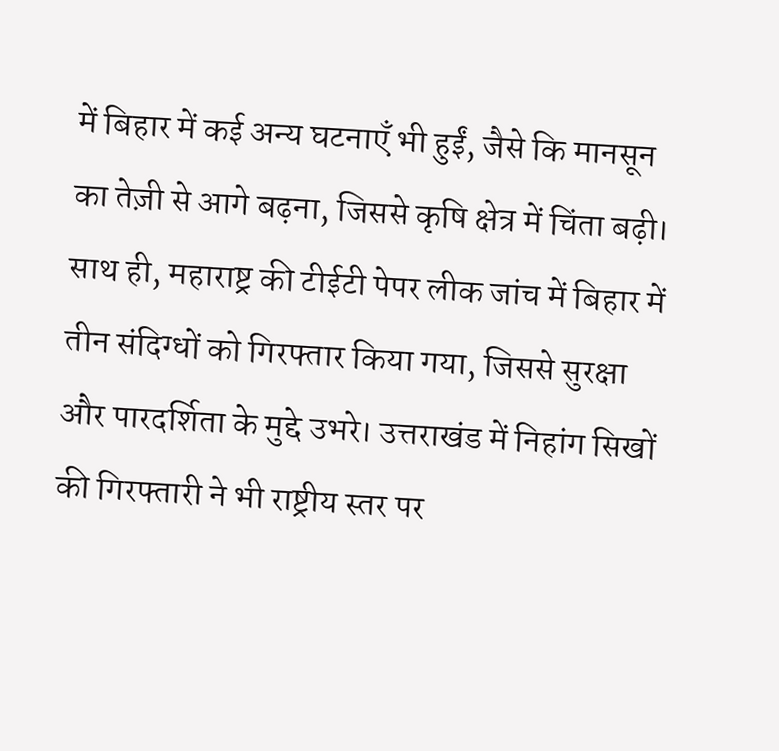में बिहार में कई अन्य घटनाएँ भी हुईं, जैसे कि मानसून का तेज़ी से आगे बढ़ना, जिससे कृषि क्षेत्र में चिंता बढ़ी। साथ ही, महाराष्ट्र की टीईटी पेपर लीक जांच में बिहार में तीन संदिग्धों को गिरफ्तार किया गया, जिससे सुरक्षा और पारदर्शिता के मुद्दे उभरे। उत्तराखंड में निहांग सिखों की गिरफ्तारी ने भी राष्ट्रीय स्तर पर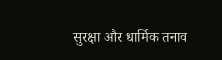सुरक्षा और धार्मिक तनाव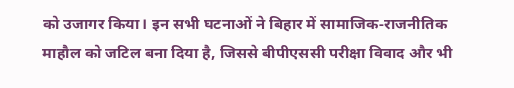को उजागर किया। इन सभी घटनाओं ने बिहार में सामाजिक‑राजनीतिक माहौल को जटिल बना दिया है, जिससे बीपीएससी परीक्षा विवाद और भी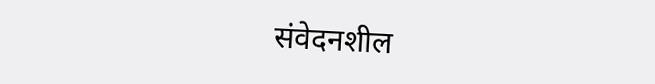संवेदनशील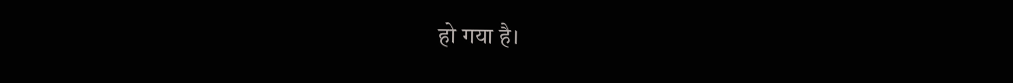हो गया है।